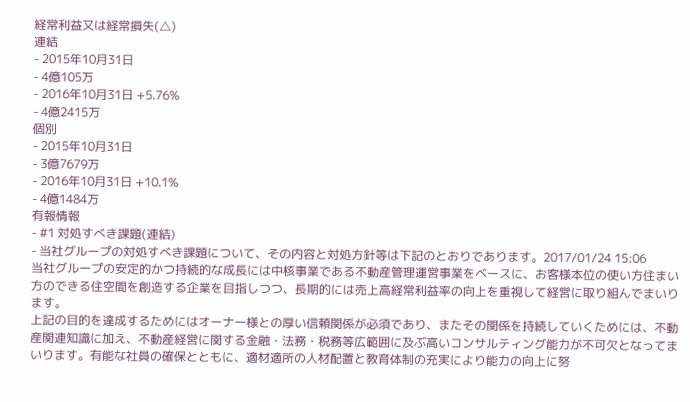経常利益又は経常損失(△)
連結
- 2015年10月31日
- 4億105万
- 2016年10月31日 +5.76%
- 4億2415万
個別
- 2015年10月31日
- 3億7679万
- 2016年10月31日 +10.1%
- 4億1484万
有報情報
- #1 対処すべき課題(連結)
- 当社グループの対処すべき課題について、その内容と対処方針等は下記のとおりであります。2017/01/24 15:06
当社グループの安定的かつ持続的な成長には中核事業である不動産管理運営事業をベースに、お客様本位の使い方住まい方のできる住空間を創造する企業を目指しつつ、長期的には売上高経常利益率の向上を重視して経営に取り組んでまいります。
上記の目的を達成するためにはオーナー様との厚い信頼関係が必須であり、またその関係を持続していくためには、不動産関連知識に加え、不動産経営に関する金融・法務・税務等広範囲に及ぶ高いコンサルティング能力が不可欠となってまいります。有能な社員の確保とともに、適材適所の人材配置と教育体制の充実により能力の向上に努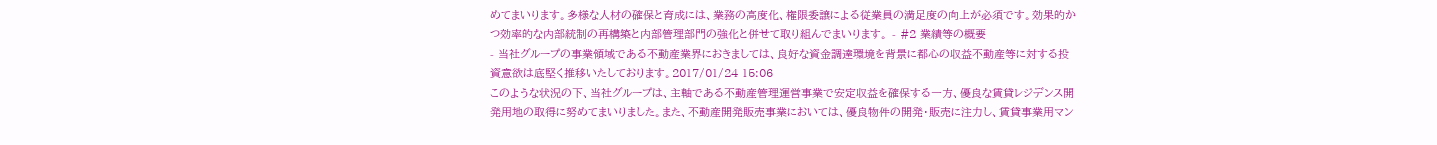めてまいります。多様な人材の確保と育成には、業務の高度化、権限委譲による従業員の満足度の向上が必須です。効果的かつ効率的な内部統制の再構築と内部管理部門の強化と併せて取り組んでまいります。 - #2 業績等の概要
- 当社グループの事業領域である不動産業界におきましては、良好な資金調達環境を背景に都心の収益不動産等に対する投資意欲は底堅く推移いたしております。2017/01/24 15:06
このような状況の下、当社グループは、主軸である不動産管理運営事業で安定収益を確保する一方、優良な賃貸レジデンス開発用地の取得に努めてまいりました。また、不動産開発販売事業においては、優良物件の開発・販売に注力し、賃貸事業用マン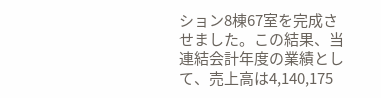ション8棟67室を完成させました。この結果、当連結会計年度の業績として、売上高は4,140,175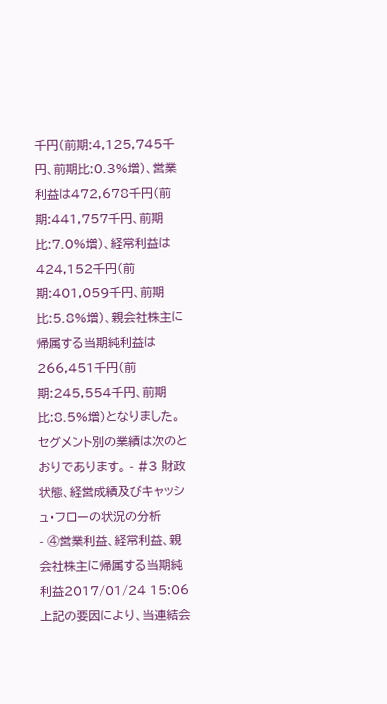千円(前期:4,125,745千円、前期比:0.3%増)、営業利益は472,678千円(前期:441,757千円、前期比:7.0%増)、経常利益は424,152千円(前期:401,059千円、前期比:5.8%増)、親会社株主に帰属する当期純利益は266,451千円(前期:245,554千円、前期比:8.5%増)となりました。
セグメント別の業績は次のとおりであります。 - #3 財政状態、経営成績及びキャッシュ・フローの状況の分析
- ④営業利益、経常利益、親会社株主に帰属する当期純利益2017/01/24 15:06
上記の要因により、当連結会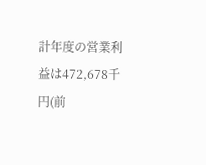計年度の営業利益は472,678千円(前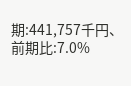期:441,757千円、前期比:7.0%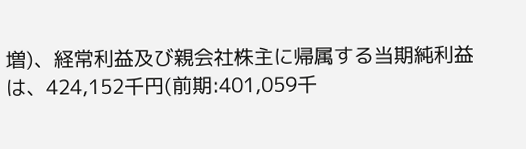増)、経常利益及び親会社株主に帰属する当期純利益は、424,152千円(前期:401,059千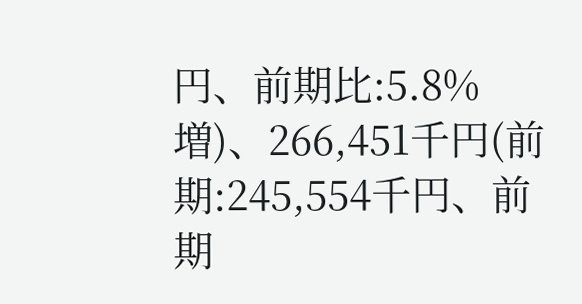円、前期比:5.8%増)、266,451千円(前期:245,554千円、前期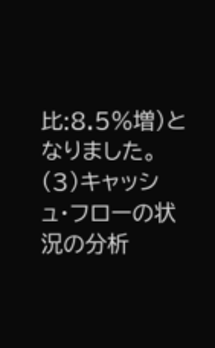比:8.5%増)となりました。
(3)キャッシュ・フローの状況の分析